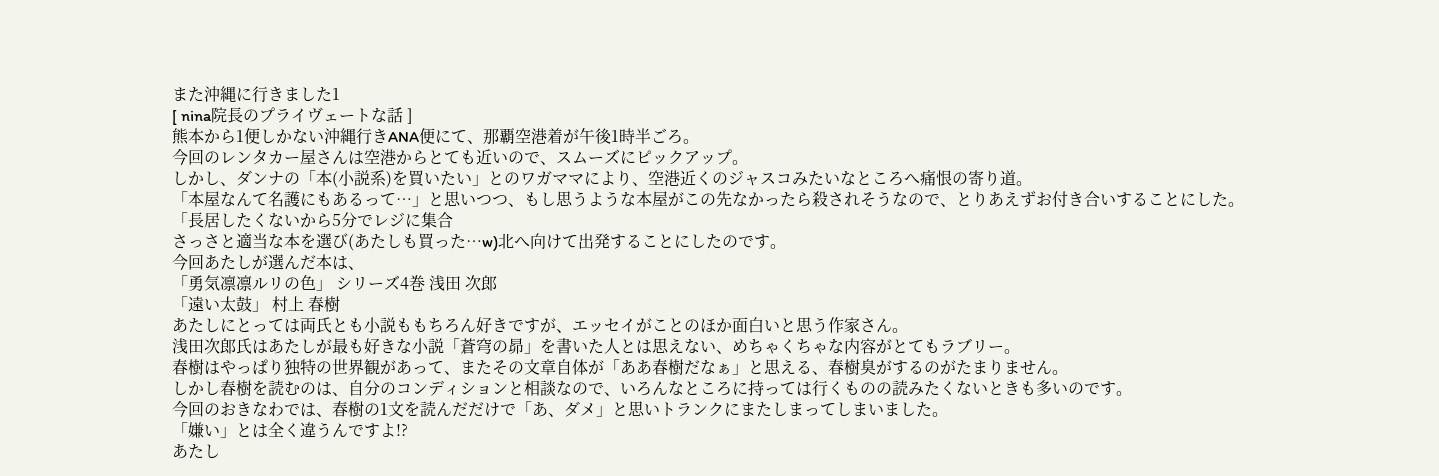また沖縄に行きました1
[ nina院長のプライヴェートな話 ]
熊本から1便しかない沖縄行きANA便にて、那覇空港着が午後1時半ごろ。
今回のレンタカー屋さんは空港からとても近いので、スムーズにピックアップ。
しかし、ダンナの「本(小説系)を買いたい」とのワガママにより、空港近くのジャスコみたいなところへ痛恨の寄り道。
「本屋なんて名護にもあるって…」と思いつつ、もし思うような本屋がこの先なかったら殺されそうなので、とりあえずお付き合いすることにした。
「長居したくないから5分でレジに集合
さっさと適当な本を選び(あたしも買った…w)北へ向けて出発することにしたのです。
今回あたしが選んだ本は、
「勇気凛凛ルリの色」 シリーズ4巻 浅田 次郎
「遠い太鼓」 村上 春樹
あたしにとっては両氏とも小説ももちろん好きですが、エッセイがことのほか面白いと思う作家さん。
浅田次郎氏はあたしが最も好きな小説「蒼穹の昴」を書いた人とは思えない、めちゃくちゃな内容がとてもラブリー。
春樹はやっぱり独特の世界観があって、またその文章自体が「ああ春樹だなぁ」と思える、春樹臭がするのがたまりません。
しかし春樹を読むのは、自分のコンディションと相談なので、いろんなところに持っては行くものの読みたくないときも多いのです。
今回のおきなわでは、春樹の1文を読んだだけで「あ、ダメ」と思いトランクにまたしまってしまいました。
「嫌い」とは全く違うんですよ!?
あたし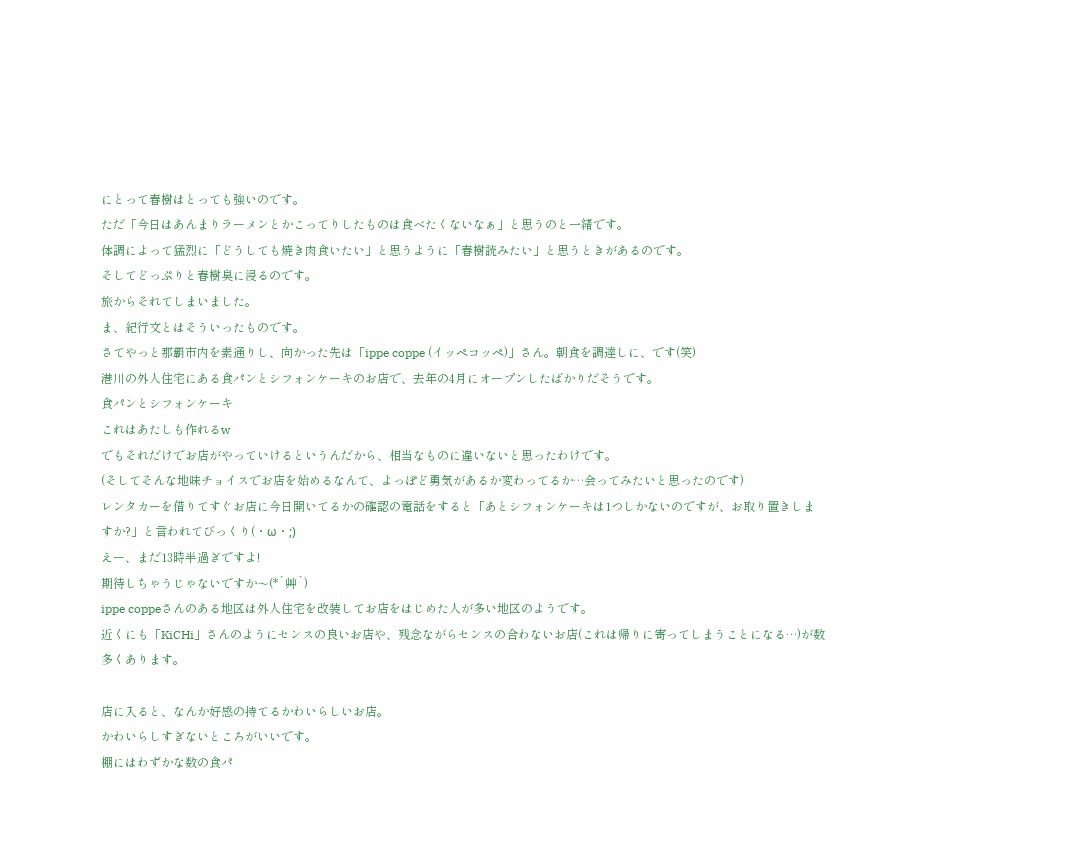にとって春樹はとっても強いのです。
ただ「今日はあんまりラーメンとかこってりしたものは食べたくないなぁ」と思うのと一緒です。
体調によって猛烈に「どうしても焼き肉食いたい」と思うように「春樹読みたい」と思うときがあるのです。
そしてどっぷりと春樹臭に浸るのです。
旅からそれてしまいました。
ま、紀行文とはそういったものです。
さてやっと那覇市内を素通りし、向かった先は「ippe coppe (イッペコッペ)」さん。朝食を調達しに、です(笑)
港川の外人住宅にある食パンとシフォンケーキのお店で、去年の4月にオープンしたばかりだそうです。
食パンとシフォンケーキ
これはあたしも作れるw
でもそれだけでお店がやっていけるというんだから、相当なものに違いないと思ったわけです。
(そしてそんな地味チョイスでお店を始めるなんて、よっぽど勇気があるか変わってるか…会ってみたいと思ったのです)
レンタカーを借りてすぐお店に今日開いてるかの確認の電話をすると「あとシフォンケーキは1つしかないのですが、お取り置きしますか?」と言われてびっくり(・ω・;)
えー、まだ13時半過ぎですよ!
期待しちゃうじゃないですか〜(*´艸`)
ippe coppeさんのある地区は外人住宅を改装してお店をはじめた人が多い地区のようです。
近くにも「KiCHi」さんのようにセンスの良いお店や、残念ながらセンスの合わないお店(これは帰りに寄ってしまうことになる…)が数多くあります。

店に入ると、なんか好感の持てるかわいらしいお店。
かわいらしすぎないところがいいです。
棚にはわずかな数の食パ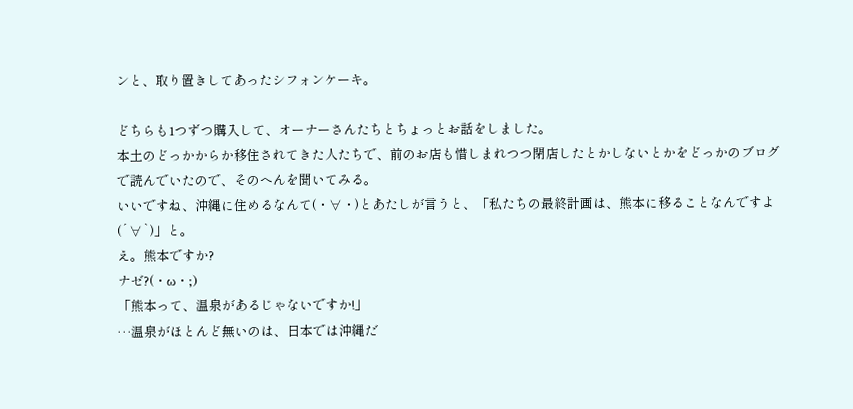ンと、取り置きしてあったシフォンケーキ。

どちらも1つずつ購入して、オーナーさんたちとちょっとお話をしました。
本土のどっかからか移住されてきた人たちで、前のお店も惜しまれつつ閉店したとかしないとかをどっかのブログで読んでいたので、そのへんを聞いてみる。
いいですね、沖縄に住めるなんて(・∀・)とあたしが言うと、「私たちの最終計画は、熊本に移ることなんですよ(´∀`)」と。
え。熊本ですか?
ナゼ?(・ω・;)
「熊本って、温泉があるじゃないですか!」
…温泉がほとんど無いのは、日本では沖縄だ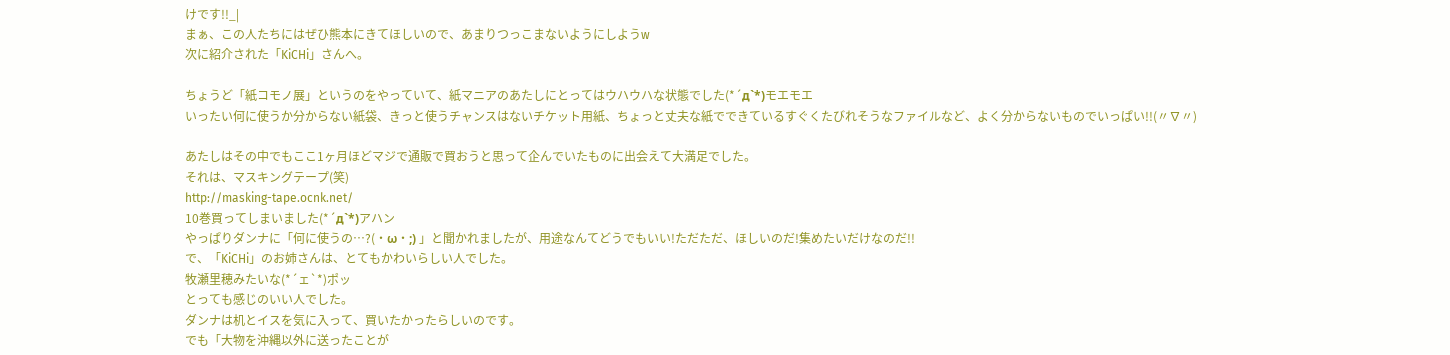けです!!_|
まぁ、この人たちにはぜひ熊本にきてほしいので、あまりつっこまないようにしようw
次に紹介された「KiCHi」さんへ。

ちょうど「紙コモノ展」というのをやっていて、紙マニアのあたしにとってはウハウハな状態でした(*´д`*)モエモエ
いったい何に使うか分からない紙袋、きっと使うチャンスはないチケット用紙、ちょっと丈夫な紙でできているすぐくたびれそうなファイルなど、よく分からないものでいっぱい!!(〃∇〃)

あたしはその中でもここ1ヶ月ほどマジで通販で買おうと思って企んでいたものに出会えて大満足でした。
それは、マスキングテープ(笑)
http://masking-tape.ocnk.net/
10巻買ってしまいました(*´д`*)アハン
やっぱりダンナに「何に使うの…?(・ω・;) 」と聞かれましたが、用途なんてどうでもいい!ただただ、ほしいのだ!集めたいだけなのだ!!
で、「KiCHi」のお姉さんは、とてもかわいらしい人でした。
牧瀬里穂みたいな(*´ェ`*)ポッ
とっても感じのいい人でした。
ダンナは机とイスを気に入って、買いたかったらしいのです。
でも「大物を沖縄以外に送ったことが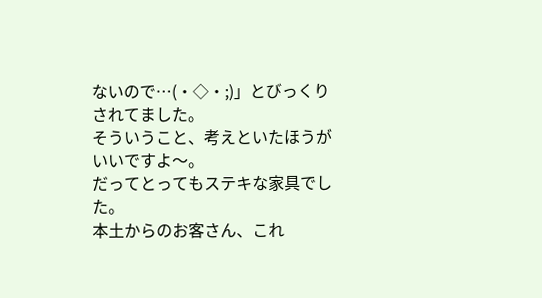ないので…(・◇・;)」とびっくりされてました。
そういうこと、考えといたほうがいいですよ〜。
だってとってもステキな家具でした。
本土からのお客さん、これ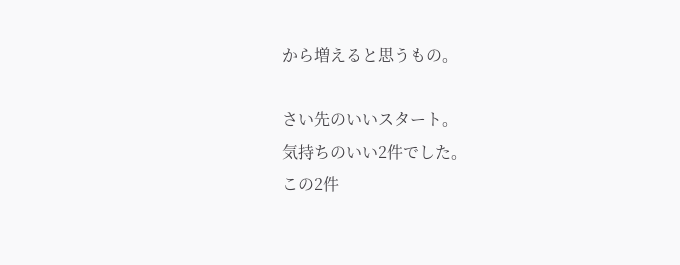から増えると思うもの。

さい先のいいスタート。
気持ちのいい2件でした。
この2件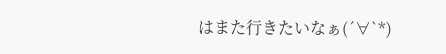はまた行きたいなぁ(´∀`*)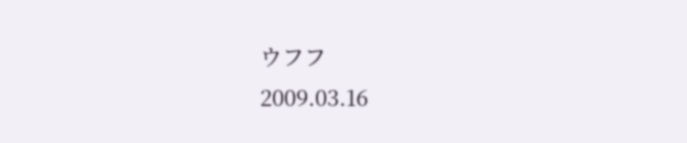ウフフ
2009.03.16